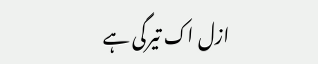ازل اک تیرگی ہے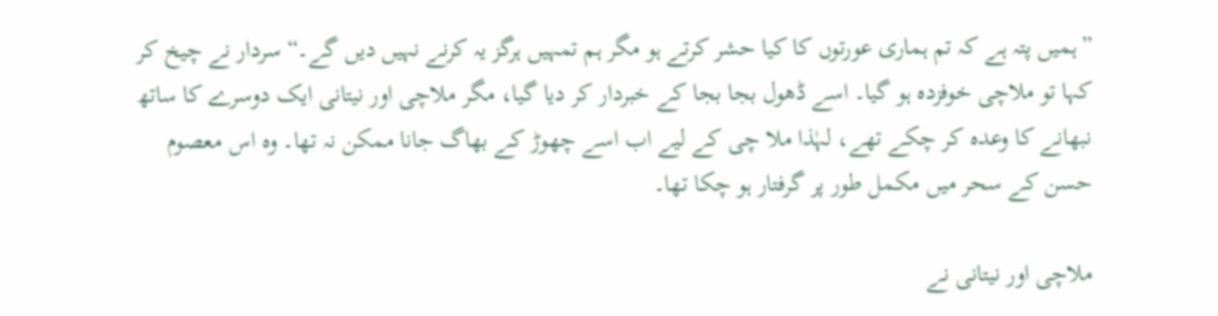”ہمیں پتہ ہے کہ تم ہماری عورتوں کا کیا حشر کرتے ہو مگر ہم تمہیں ہرگز یہ کرنے نہیں دیں گے۔“ سردار نے چیخ کر کہا تو ملاچی خوفزدہ ہو گیا۔ اسے ڈھول بجا بجا کے خبردار کر دیا گیا، مگر ملاچی اور نیتانی ایک دوسرے کا ساتھ نبھانے کا وعدہ کر چکے تھے، لہٰذا ملا چی کے لیے اب اسے چھوڑ کے بھاگ جانا ممکن نہ تھا۔ وہ اس معصوم حسن کے سحر میں مکمل طور پر گرفتار ہو چکا تھا۔

ملاچی اور نیتانی نے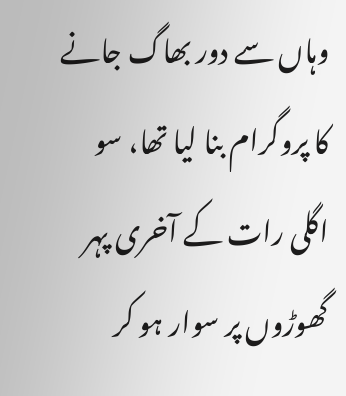وہاں سے دور بھاگ جانے کا پروگرام بنا لیا تھا، سو اگلی رات کے آخری پہر گھوڑوں پر سوار ہو کر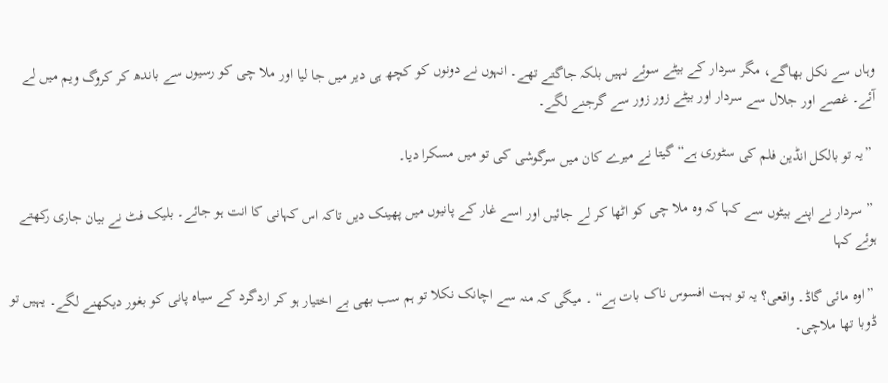وہاں سے نکل بھاگے، مگر سردار کے بیٹے سوئے نہیں بلکہ جاگتے تھے۔ انہوں نے دونوں کو کچھ ہی دیر میں جا لیا اور ملا چی کو رسیوں سے باندھ کر کروگ ویم میں لے آئے۔ غصے اور جلال سے سردار اور بیٹے زور زور سے گرجنے لگے۔

 ”یہ تو بالکل انڈین فلم کی سٹوری ہے“ گیتا نے میرے کان میں سرگوشی کی تو میں مسکرا دیا۔

 ” سردار نے اپنے بیٹوں سے کہا کہ وہ ملا چی کو اٹھا کر لے جائیں اور اسے غار کے پانیوں میں پھینک دیں تاکہ اس کہانی کا انت ہو جائے۔ بلیک فٹ نے بیان جاری رکھتے ہوئے کہا

 ”اوہ مائی گاڈ۔ واقعی؟ یہ تو بہت افسوس ناک بات ہے“ ۔ میگی کہ منہ سے اچانک نکلا تو ہم سب بھی بے اختیار ہو کر اردگرد کے سیاہ پانی کو بغور دیکھنے لگے۔ یہیں تو ڈوبا تھا ملاچی۔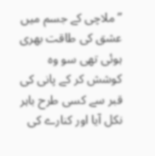”ملاچی کے جسم میں عشق کی طاقت بھری ہوئی تھی سو وہ کوشش کر کے پانی کی قبر سے کسی طرح باہر نکل آیا اور کنارے کی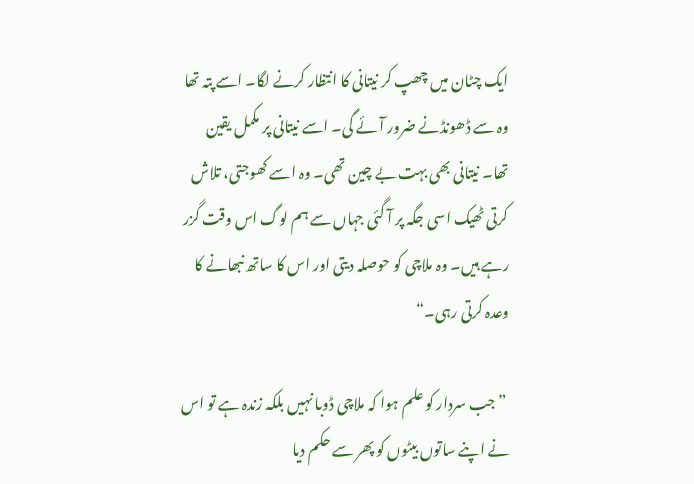ایک چٹان میں چھپ کر نیتانی کا انتظار کرنے لگا۔ اسے پتہ تھا وہ سے ڈھونڈنے ضرور آئے گی۔ اسے نیتانی پر مکمل یقین تھا۔ نیتانی بھی بہت بے چین تھی۔ وہ اسے کھوجتی، تلاش کرتی ٹھیک اسی جگہ پر آ گئی جہاں سے ہم لوگ اس وقت گزر رہے ہیں۔ وہ ملاچی کو حوصلہ دیتی اور اس کا ساتھ نبھانے کا وعدہ کرتی رہی۔“

 ” جب سردار کو علم ہوا کہ ملاچی ڈوبا نہیں بلکہ زندہ ہے تو اس نے اپنے ساتوں بیٹوں کو پھر سے حکم دیا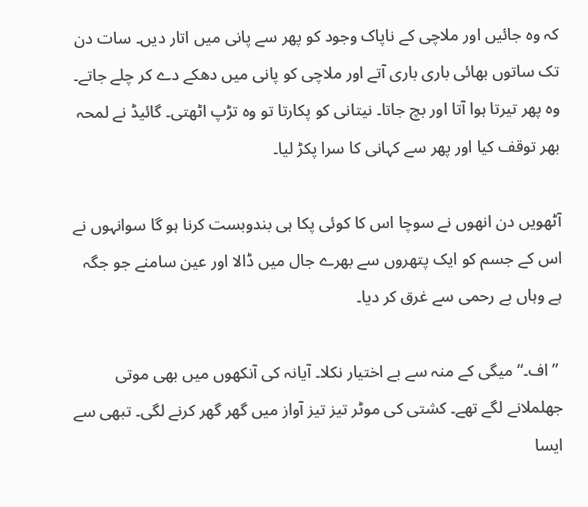کہ وہ جائیں اور ملاچی کے ناپاک وجود کو پھر سے پانی میں اتار دیں۔ سات دن تک ساتوں بھائی باری باری آتے اور ملاچی کو پانی میں دھکے دے کر چلے جاتے۔ وہ پھر تیرتا ہوا آتا اور بچ جاتا۔ نیتانی کو پکارتا تو وہ تڑپ اٹھتی۔ گائیڈ نے لمحہ بھر توقف کیا اور پھر سے کہانی کا سرا پکڑ لیا۔

آٹھویں دن انھوں نے سوچا اس کا کوئی پکا ہی بندوبست کرنا ہو گا سوانہوں نے اس کے جسم کو ایک پتھروں سے بھرے جال میں ڈالا اور عین سامنے جو جگہ ہے وہاں بے رحمی سے غرق کر دیا۔

 ”اف۔“ میگی کے منہ سے بے اختیار نکلا۔ آیانہ کی آنکھوں میں بھی موتی جھلملانے لگے تھے۔ کشتی کی موٹر تیز تیز آواز میں گھر گھر کرنے لگی۔ تبھی سے ایسا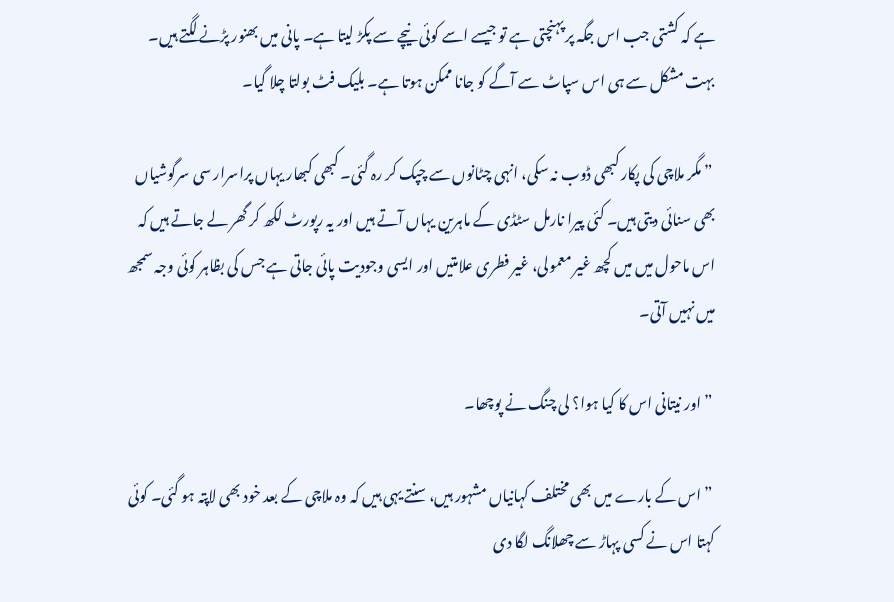ہے کہ کشتی جب اس جگہ پر پہنچتی ہے تو جیسے اسے کوئی نیچے سے پکڑ لیتا ہے۔ پانی میں بھنور پڑنے لگتے ہیں۔ بہت مشکل سے ہی اس سپاٹ سے آگے کو جانا ممکن ہوتا ہے۔ بلیک فٹ بولتا چلا گیا۔

 ” مگر ملاچی کی پکار کبھی ڈوب نہ سکی، انہی چٹانوں سے چپک کر رہ گئی۔ کبھی کبھار یہاں پراسرار سی سرگوشیاں بھی سنائی دیتی ہیں۔ کئی پیرا نارمل سٹڈی کے ماہرین یہاں آتے ہیں اور یہ رپورٹ لکھ کر گھر لے جاتے ہیں کہ اس ماحول میں میں کچھ غیر معمولی، غیر فطری علامتیں اور ایسی وجودیت پائی جاتی ہے جس کی بظاہر کوئی وجہ سمجھ میں نہیں آتی۔

 ”اور نیتانی اس کا کیا ہوا؟ لی چنگ نے پوچھا۔

 ”اس کے بارے میں بھی مختلف کہانیاں مشہور ہیں، سنتے یہی ہیں کہ وہ ملاچی کے بعد خود بھی لاپتہ ہو گئی۔ کوئی کہتا اس نے کسی پہاڑ سے چھلانگ لگا دی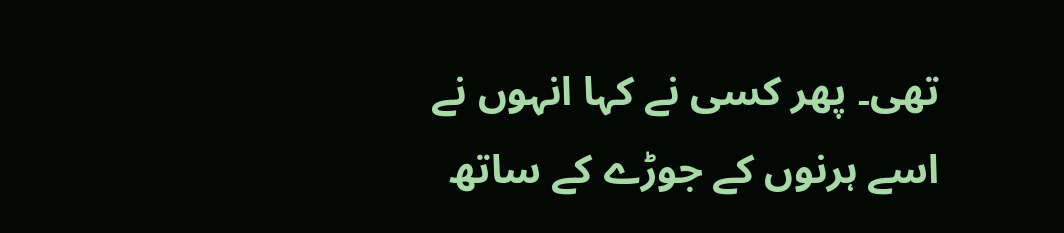تھی۔ پھر کسی نے کہا انہوں نے اسے ہرنوں کے جوڑے کے ساتھ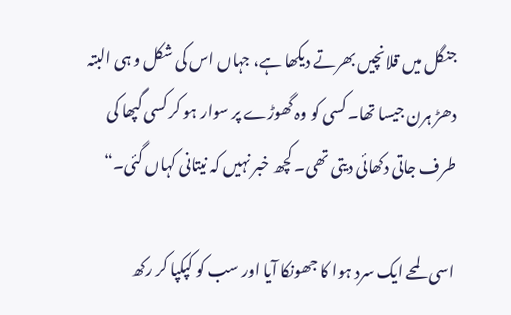جنگل میں قلانچیں بھرتے دیکھا ہے، جہاں اس کی شکل و ہی البتہ دھڑ ہرن جیسا تھا۔ کسی کو وہ گھوڑے پر سوار ہو کر کسی گپھا کی طرف جاتی دکھائی دیتی تھی۔ کچھ خبر نہیں کہ نیتانی کہاں گئی۔“

اسی لمحے ایک سرد ہوا کا جھونکا آیا اور سب کو کپکپا کر رکھ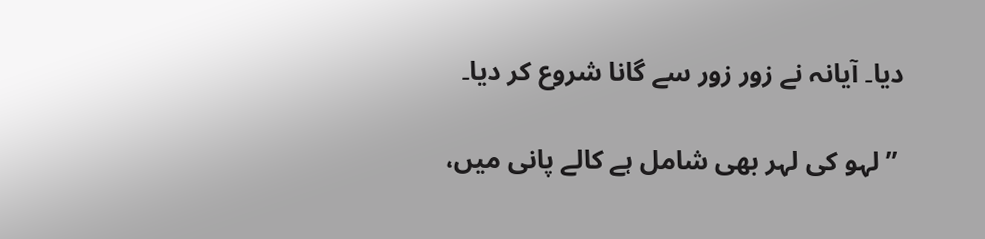دیا۔ آیانہ نے زور زور سے گانا شروع کر دیا۔

 ”لہو کی لہر بھی شامل ہے کالے پانی میں،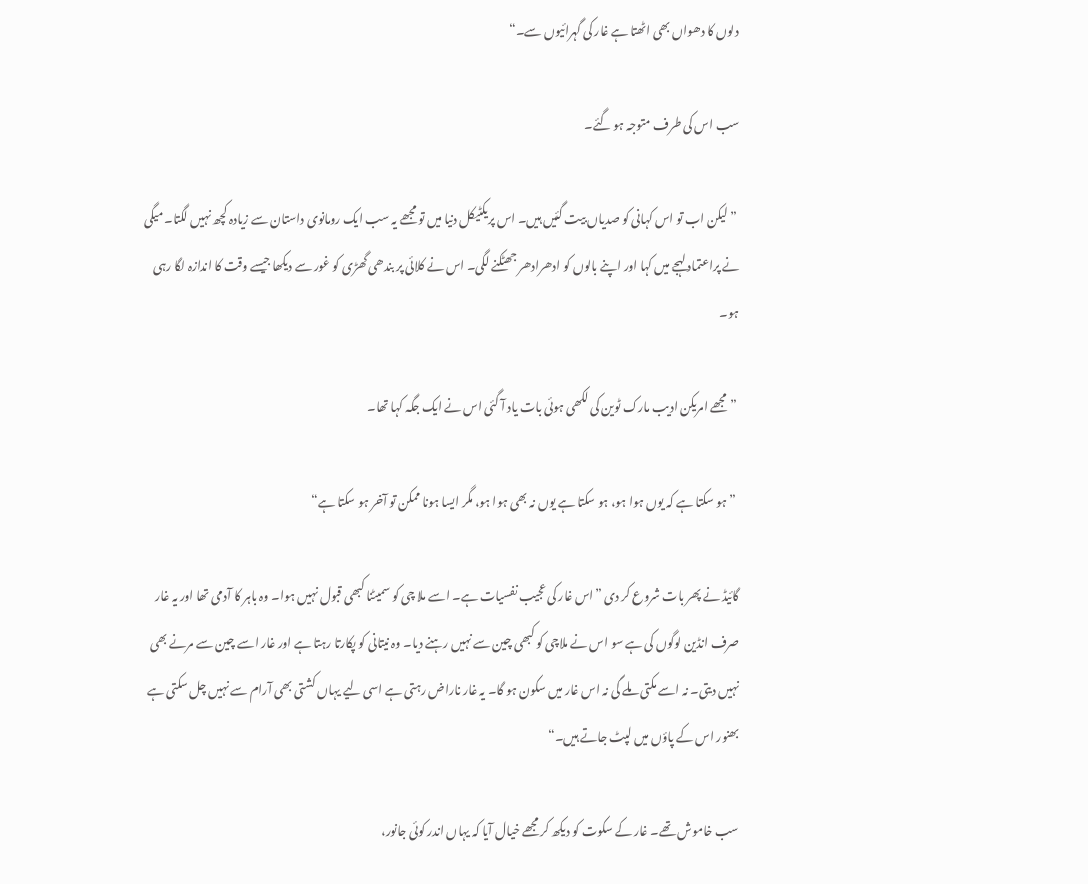دلوں کا دھواں بھی اٹھتا ہے غار کی گہرائیوں سے۔“

سب اس کی طرف متوجہ ہو گئے۔

 ” لیکن اب تو اس کہانی کو صدیاں بیت گئیں ہیں۔ اس پریکٹیکل دنیا میں تو مجھے یہ سب ایک رومانوی داستان سے زیادہ کچھ نہیں لگتا۔ میگی نے پراعتماد لہجے میں کہا اور اپنے بالوں کو ادھرادھر جھٹکنے لگی۔ اس نے کلائی پر بندھی گھڑی کو غور سے دیکھا جیسے وقت کا اندازہ لگا رہی ہو۔

 ” مجھے امریکن ادیب مارک ٹوین کی لکھی ہوئی بات یاد آ گئی اس نے ایک جگہ کہا تھا۔

 ” ہو سکتا ہے کہ یوں ہوا ہو، ہو سکتا ہے یوں نہ بھی ہوا ہو، مگر ایسا ہونا ممکن تو آخر ہو سکتا ہے“

گائیڈ نے پھر بات شروع کر دی ”اس غار کی عجیب نفسیات ہے۔ اسے ملا چی کو سمیٹنا کبھی قبول نہیں ہوا۔ وہ باہر کا آدمی تھا اور یہ غار صرف انڈین لوگوں کی ہے سو اس نے ملاچی کو کبھی چین سے نہیں رہنے دیا۔ وہ نیتانی کو پکارتا رہتا ہے اور غار اسے چین سے مرنے بھی نہیں دیتی۔ نہ اسے مکتی ملے گی نہ اس غار میں سکون ہو گا۔ یہ غار ناراض رہتی ہے اسی لیے یہاں کشتی بھی آرام سے نہیں چل سکتی ہے بھنور اس کے پاؤں میں لپٹ جاتے ہیں۔“

سب خاموش تھے۔ غار کے سکوت کو دیکھ کر مجھے خیال آیا کہ یہاں اندر کوئی جانور،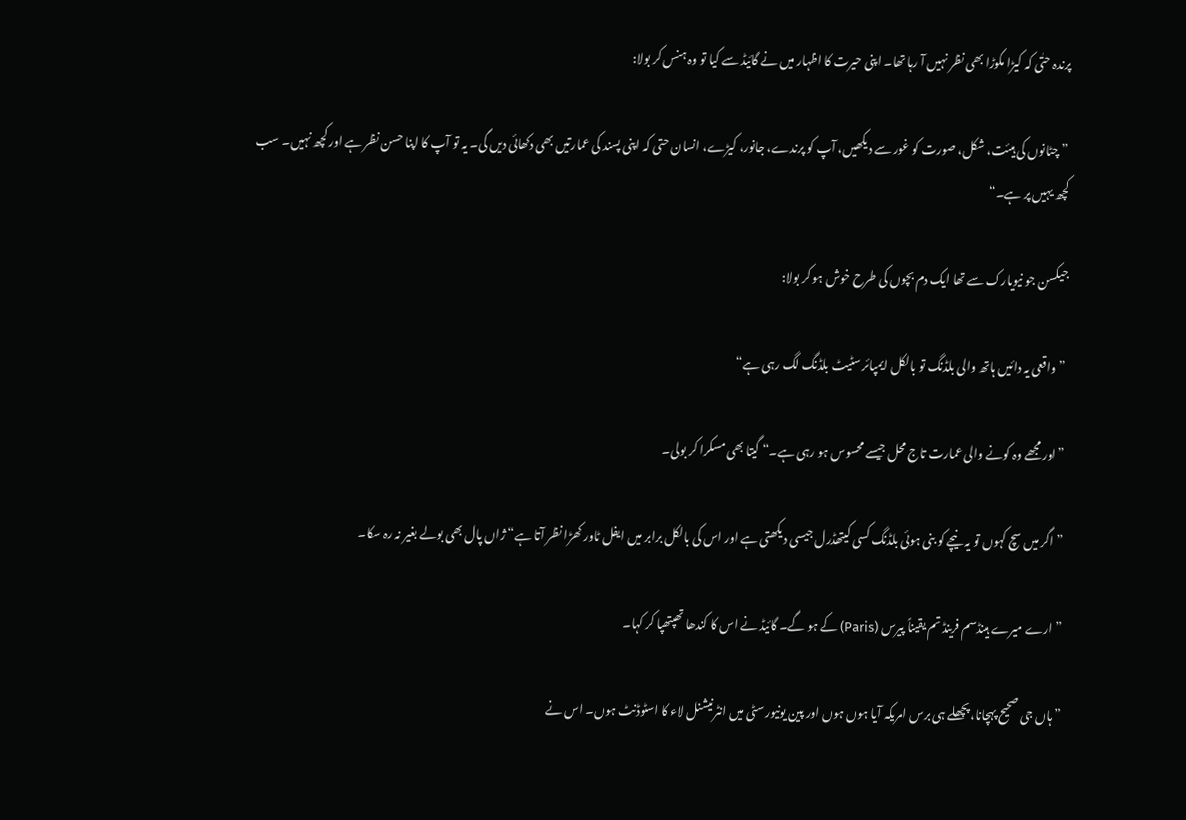پرندہ حتٰی کہ کیڑا مکوڑا بھی نظر نہیں آ رہا تھا۔ اپنی حیرت کا اظہار میں نے گائیڈ سے کیا تو وہ ہنس کر بولا:

 ”چٹانوں کی ہیئت، شکل، صورت کو غور سے دیکھیں، آپ کو پرندے، جانور، کیڑے، انسان حتی کہ اپنی پسند کی عمارتیں بھی دکھائی دیں گی۔ یہ تو آپ کا اپنا حسن نظر ہے اور کچھ نہیں۔ سب کچھ یہیں پر ہے۔“

جیکسن جو نیویارک سے تھا ایک دم بچوں کی طرح خوش ہو کر بولا:

 ” واقعی یہ دائیں ہاتھ والی بلڈنگ تو بالکل ایمپائر سٹیٹ بلڈنگ لگ رہی ہے“

 ”اور مجھے وہ کونے والی عمارت تاج محل جیسے محسوس ہو رہی ہے۔“ گیتا بھی مسکرا کر بولی۔

 ” اگر میں سچ کہوں تو یہ نیچے کو بنی ہوئی بلڈنگ کسی کیتھڈرل جیسی دیکھتی ہے اور اس کی بالکل برابر میں ایفل ٹاور کھڑا نظر آتا ہے“ ژاں پال بھی بولے بغیر نہ رہ سکا۔

 ” ارے میرے ہینڈسم فرینڈ تم یقیناً پیرس (Paris) کے ہو گے۔ گائیڈ نے اس کا کندھا تھپتھپا کر کہا۔

 ” ہاں جی صحیح پہچانا، پچھلے ہی برس امریکہ آیا ہوں ہوں اور پین یونیورسٹی میں انٹرنیشنل لاء کا اسٹوڈنٹ ہوں۔ اس نے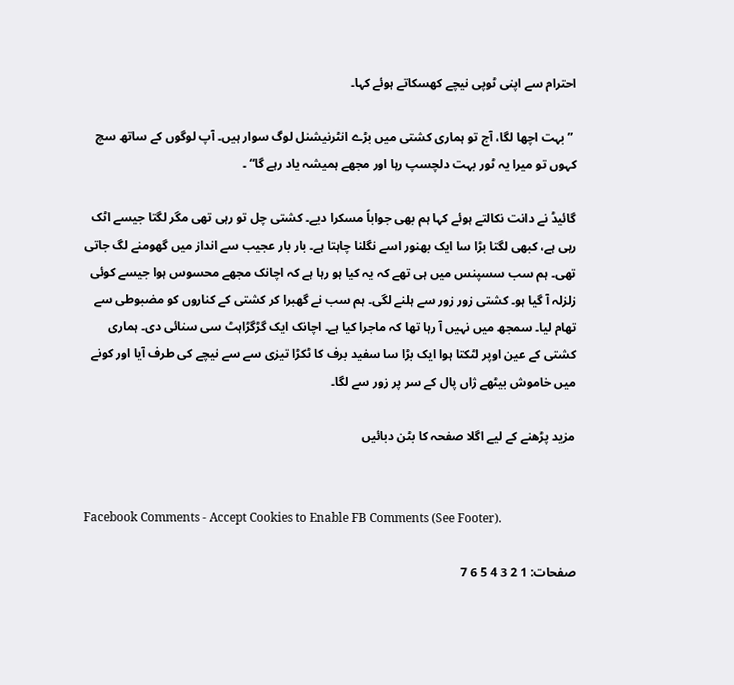احترام سے اپنی ٹوپی نیچے کھسکاتے ہوئے کہا۔

 ” بہت اچھا لگا، آج تو ہماری کشتی میں بڑے انٹرنیشنل لوگ سوار ہیں۔ آپ لوگوں کے ساتھ سچ کہوں تو میرا یہ ٹور بہت دلچسپ رہا اور مجھے ہمیشہ یاد رہے گا“ ۔

گائیڈ نے دانت نکالتے ہوئے کہا ہم بھی جواباً مسکرا دیے۔ کشتی چل تو رہی تھی مگر لگتا جیسے اٹک رہی ہے، کبھی لگتا بڑا سا ایک بھنور اسے نگلنا چاہتا ہے۔ بار بار عجیب سے انداز میں گھومنے لگ جاتی تھی۔ ہم سب سسپنس میں ہی تھے کہ یہ کیا ہو رہا ہے کہ اچانک مجھے محسوس ہوا جیسے کوئی زلزلہ آ گیا ہو۔ کشتی زور زور سے ہلنے لگی۔ ہم سب نے گھبرا کر کشتی کے کناروں کو مضبوطی سے تھام لیا۔ سمجھ میں نہیں آ رہا تھا کہ ماجرا کیا ہے۔ اچانک ایک گڑگڑاہٹ سی سنائی دی۔ ہماری کشتی کے عین اوپر لٹکتا ہوا ایک بڑا سا سفید برف کا ٹکڑا تیزی سے سے نیچے کی طرف آیا اور کونے میں خاموش بیٹھے ژاں پال کے سر پر زور سے لگا۔

مزید پڑھنے کے لیے اگلا صفحہ کا بٹن دبائیں


Facebook Comments - Accept Cookies to Enable FB Comments (See Footer).

صفحات: 1 2 3 4 5 6 7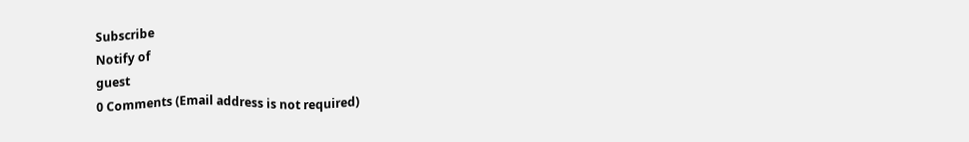Subscribe
Notify of
guest
0 Comments (Email address is not required)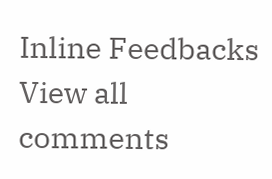Inline Feedbacks
View all comments